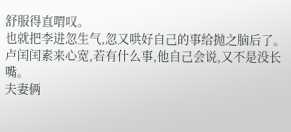舒服得直喟叹。
也就把李进忽生气,忽又哄好自己的事给抛之脑后了。
卢闰闰素来心宽,若有什么事,他自己会说,又不是没长嘴。
夫妻俩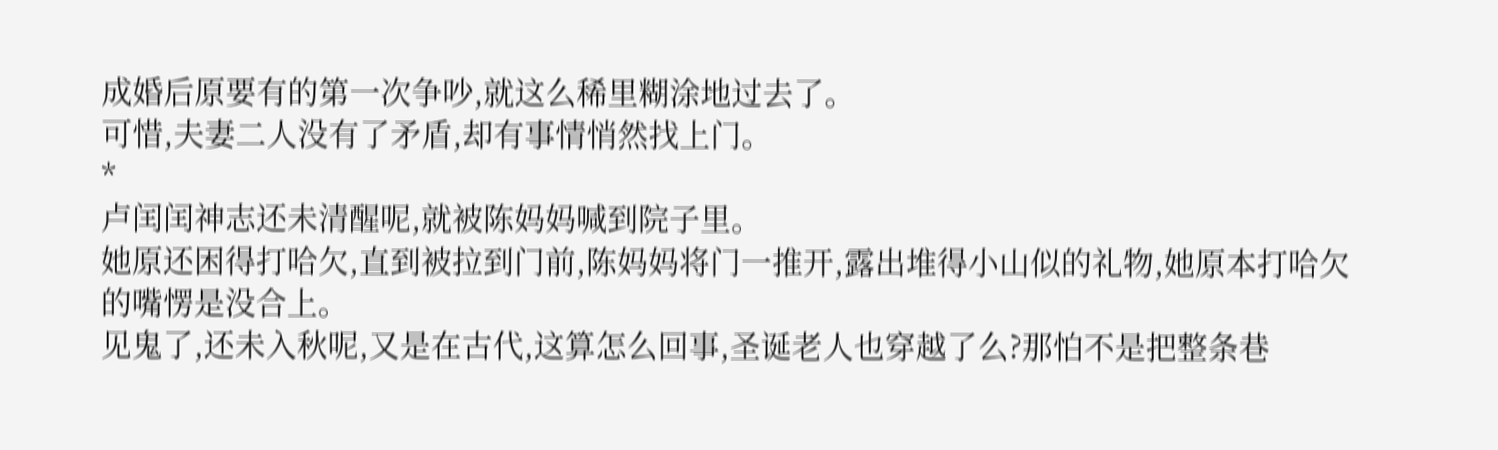成婚后原要有的第一次争吵,就这么稀里糊涂地过去了。
可惜,夫妻二人没有了矛盾,却有事情悄然找上门。
*
卢闰闰神志还未清醒呢,就被陈妈妈喊到院子里。
她原还困得打哈欠,直到被拉到门前,陈妈妈将门一推开,露出堆得小山似的礼物,她原本打哈欠的嘴愣是没合上。
见鬼了,还未入秋呢,又是在古代,这算怎么回事,圣诞老人也穿越了么?那怕不是把整条巷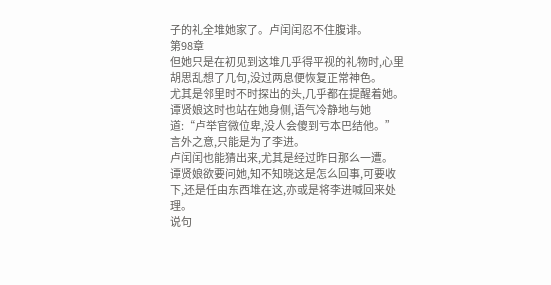子的礼全堆她家了。卢闰闰忍不住腹诽。
第98章
但她只是在初见到这堆几乎得平视的礼物时,心里胡思乱想了几句,没过两息便恢复正常神色。
尤其是邻里时不时探出的头,几乎都在提醒着她。
谭贤娘这时也站在她身侧,语气冷静地与她道:“卢举官微位卑,没人会傻到亏本巴结他。”
言外之意,只能是为了李进。
卢闰闰也能猜出来,尤其是经过昨日那么一遭。
谭贤娘欲要问她,知不知晓这是怎么回事,可要收下,还是任由东西堆在这,亦或是将李进喊回来处理。
说句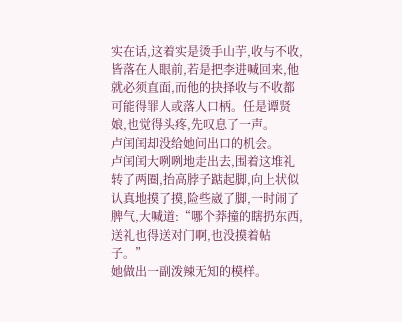实在话,这着实是烫手山芋,收与不收,皆落在人眼前,若是把李进喊回来,他就必须直面,而他的抉择收与不收都可能得罪人或落人口柄。任是谭贤娘,也觉得头疼,先叹息了一声。
卢闰闰却没给她问出口的机会。
卢闰闰大咧咧地走出去,围着这堆礼转了两圈,抬高脖子踮起脚,向上状似认真地摸了摸,险些崴了脚,一时闹了脾气,大喊道:“哪个莽撞的瞎扔东西,送礼也得送对门啊,也没摸着帖子。”
她做出一副泼辣无知的模样。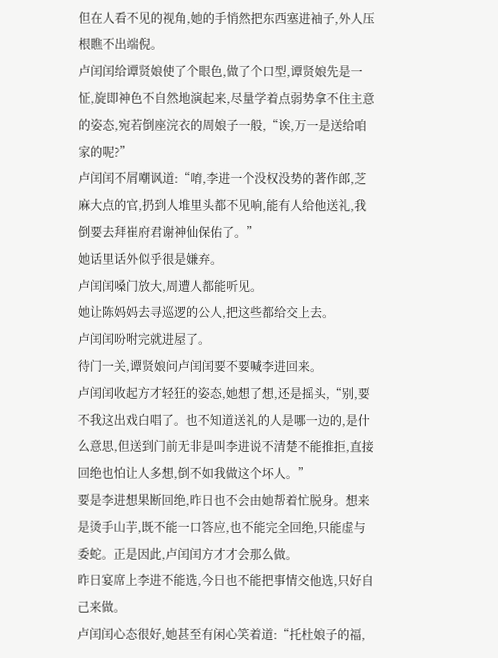但在人看不见的视角,她的手悄然把东西塞进袖子,外人压根瞧不出端倪。
卢闰闰给谭贤娘使了个眼色,做了个口型,谭贤娘先是一怔,旋即神色不自然地演起来,尽量学着点弱势拿不住主意的姿态,宛若倒座浣衣的周娘子一般,“诶,万一是送给咱家的呢?”
卢闰闰不屑嘲讽道:“唷,李进一个没权没势的著作郎,芝麻大点的官,扔到人堆里头都不见响,能有人给他送礼,我倒要去拜崔府君谢神仙保佑了。”
她话里话外似乎很是嫌弃。
卢闰闰嗓门放大,周遭人都能听见。
她让陈妈妈去寻巡逻的公人,把这些都给交上去。
卢闰闰吩咐完就进屋了。
待门一关,谭贤娘问卢闰闰要不要喊李进回来。
卢闰闰收起方才轻狂的姿态,她想了想,还是摇头,“别,要不我这出戏白唱了。也不知道送礼的人是哪一边的,是什么意思,但送到门前无非是叫李进说不清楚不能推拒,直接回绝也怕让人多想,倒不如我做这个坏人。”
要是李进想果断回绝,昨日也不会由她帮着忙脱身。想来是烫手山芋,既不能一口答应,也不能完全回绝,只能虚与委蛇。正是因此,卢闰闰方才才会那么做。
昨日宴席上李进不能选,今日也不能把事情交他选,只好自己来做。
卢闰闰心态很好,她甚至有闲心笑着道:“托杜娘子的福,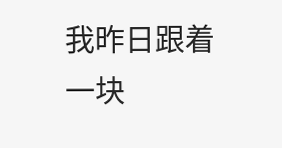我昨日跟着一块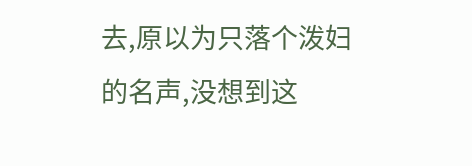去,原以为只落个泼妇的名声,没想到这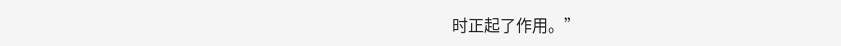时正起了作用。”